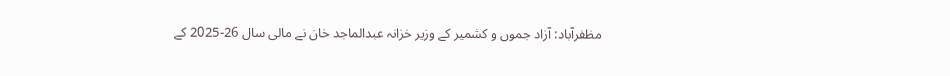مظفرآباد: آزاد جموں و کشمیر کے وزیر خزانہ عبدالماجد خان نے مالی سال 26-2025 کے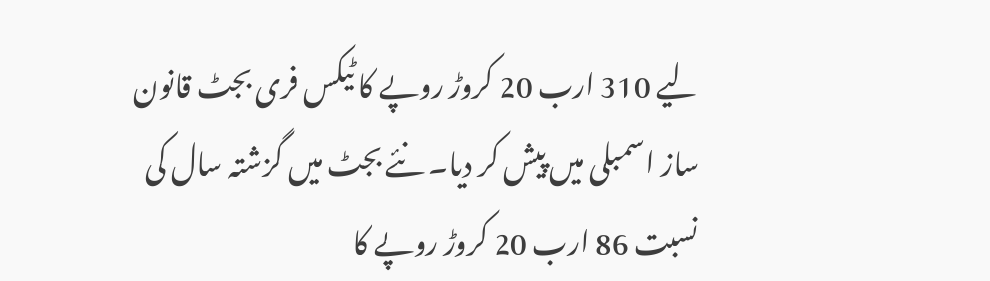لیے 310 ارب 20 کروڑ روپے کا ٹیکس فری بجٹ قانون ساز اسمبلی میں پیش کر دیا۔ نئے بجٹ میں گزشتہ سال کی نسبت 86 ارب 20 کروڑ روپے کا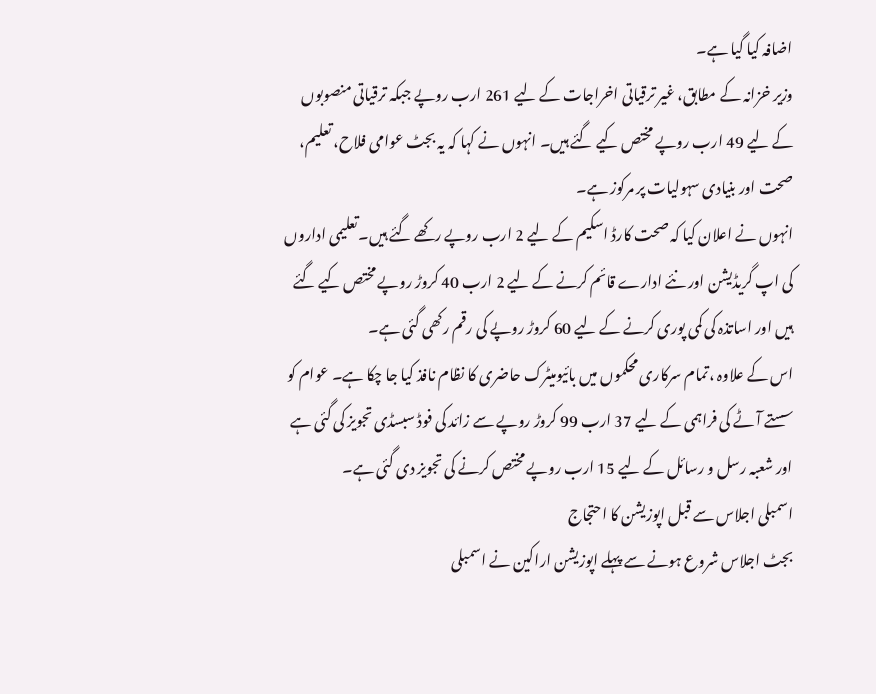اضافہ کیا گیا ہے۔
وزیر خزانہ کے مطابق، غیر ترقیاتی اخراجات کے لیے 261 ارب روپے جبکہ ترقیاتی منصوبوں کے لیے 49 ارب روپے مختص کیے گئے ہیں۔ انہوں نے کہا کہ یہ بجٹ عوامی فلاح، تعلیم، صحت اور بنیادی سہولیات پر مرکوز ہے۔
انہوں نے اعلان کیا کہ صحت کارڈ اسکیم کے لیے 2 ارب روپے رکھے گئے ہیں۔تعلیمی اداروں کی اپ گریڈیشن اور نئے ادارے قائم کرنے کے لیے 2 ارب 40 کروڑ روپے مختص کیے گئے ہیں اور اساتذہ کی کمی پوری کرنے کے لیے 60 کروڑ روپے کی رقم رکھی گئی ہے۔
اس کے علاوہ ،تمام سرکاری محکموں میں بائیومیٹرک حاضری کا نظام نافذ کیا جا چکا ہے۔ عوام کو سستے آٹے کی فراہمی کے لیے 37 ارب 99 کروڑ روپے سے زائد کی فوڈ سبسڈی تجویز کی گئی ہے اور شعبہ رسل و رسائل کے لیے 15 ارب روپے مختص کرنے کی تجویز دی گئی ہے۔
اسمبلی اجلاس سے قبل اپوزیشن کا احتجاج
بجٹ اجلاس شروع ہونے سے پہلے اپوزیشن اراکین نے اسمبلی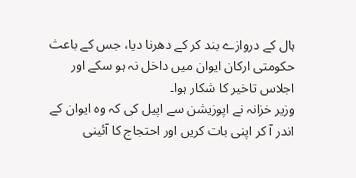ہال کے دروازے بند کر کے دھرنا دیا، جس کے باعث حکومتی ارکان ایوان میں داخل نہ ہو سکے اور اجلاس تاخیر کا شکار ہوا۔
وزیر خزانہ نے اپوزیشن سے اپیل کی کہ وہ ایوان کے اندر آ کر اپنی بات کریں اور احتجاج کا آئینی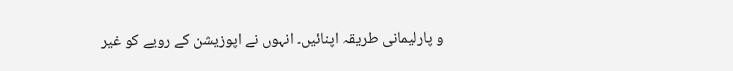و پارلیمانی طریقہ اپنائیں۔ انہوں نے اپوزیشن کے رویے کو غیر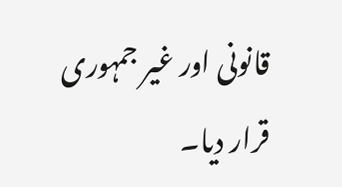قانونی اور غیر جمہوری قرار دیا۔